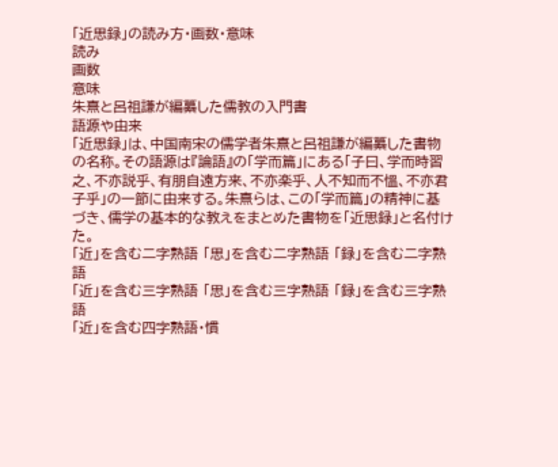「近思録」の読み方・画数・意味
読み
画数
意味
朱熹と呂祖謙が編纂した儒教の入門書
語源や由来
「近思録」は、中国南宋の儒学者朱熹と呂祖謙が編纂した書物の名称。その語源は『論語』の「学而篇」にある「子曰、学而時習之、不亦説乎、有朋自遠方来、不亦楽乎、人不知而不慍、不亦君子乎」の一節に由来する。朱熹らは、この「学而篇」の精神に基づき、儒学の基本的な教えをまとめた書物を「近思録」と名付けた。
「近」を含む二字熟語 「思」を含む二字熟語 「録」を含む二字熟語
「近」を含む三字熟語 「思」を含む三字熟語 「録」を含む三字熟語
「近」を含む四字熟語・慣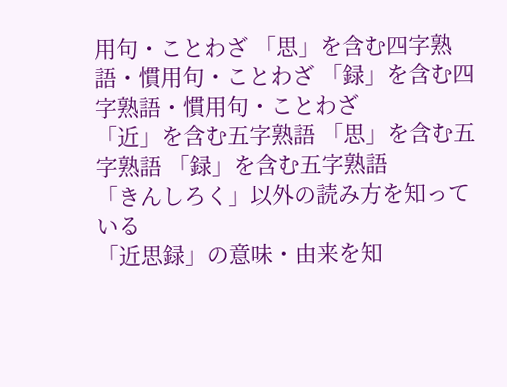用句・ことわざ 「思」を含む四字熟語・慣用句・ことわざ 「録」を含む四字熟語・慣用句・ことわざ
「近」を含む五字熟語 「思」を含む五字熟語 「録」を含む五字熟語
「きんしろく」以外の読み方を知っている
「近思録」の意味・由来を知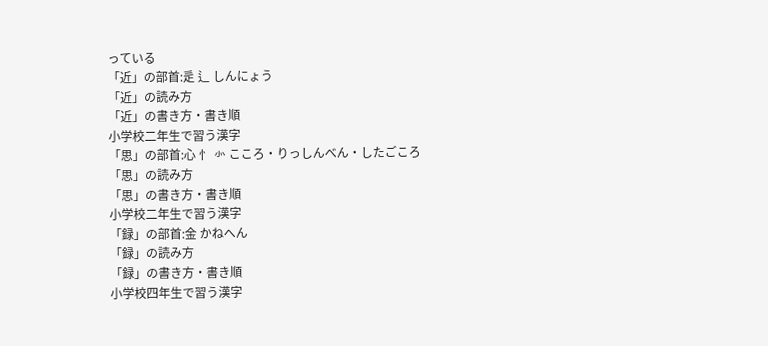っている
「近」の部首:辵 辶 しんにょう
「近」の読み方
「近」の書き方・書き順
小学校二年生で習う漢字
「思」の部首:心 忄 㣺 こころ・りっしんべん・したごころ
「思」の読み方
「思」の書き方・書き順
小学校二年生で習う漢字
「録」の部首:金 かねへん
「録」の読み方
「録」の書き方・書き順
小学校四年生で習う漢字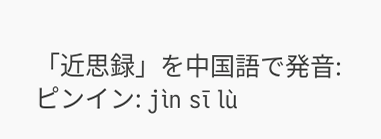「近思録」を中国語で発音:
ピンイン: jìn sī lù